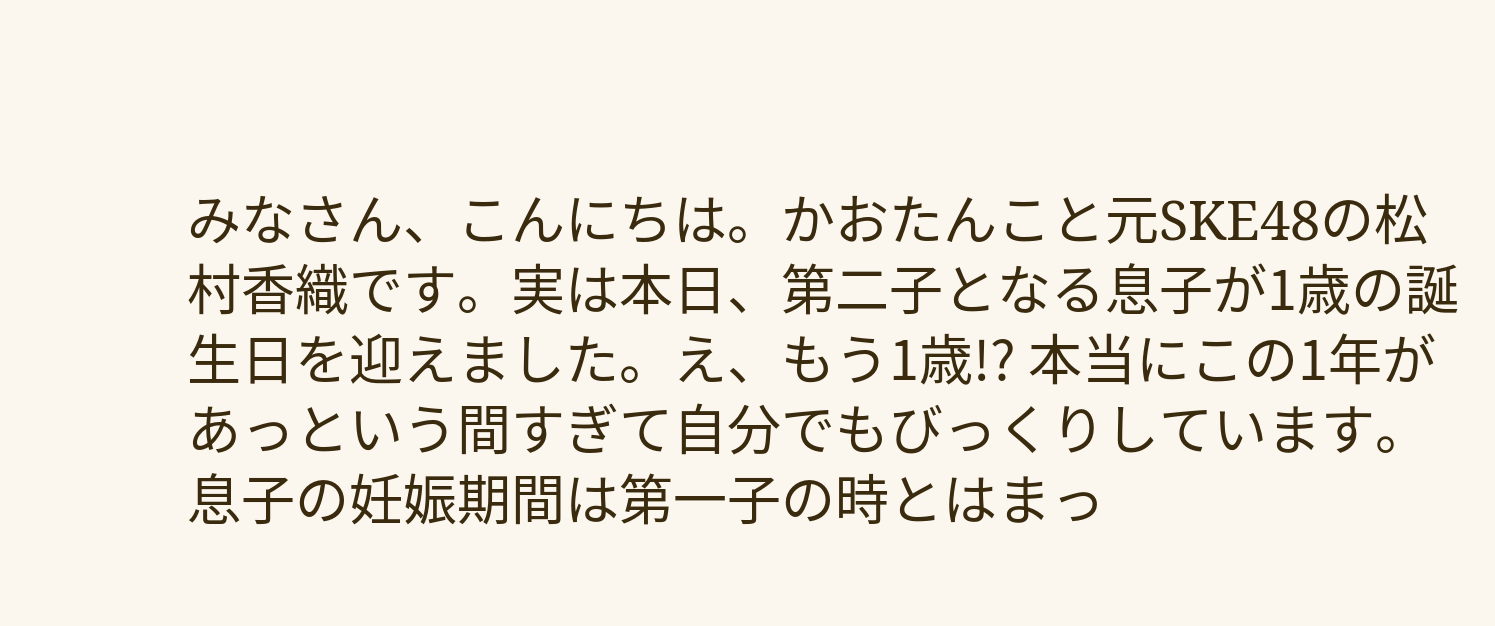みなさん、こんにちは。かおたんこと元SKE48の松村香織です。実は本日、第二子となる息子が1歳の誕生日を迎えました。え、もう1歳!? 本当にこの1年があっという間すぎて自分でもびっくりしています。
息子の妊娠期間は第一子の時とはまっ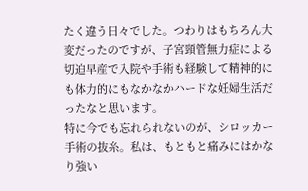たく違う日々でした。つわりはもちろん大変だったのですが、子宮頸管無力症による切迫早産で入院や手術も経験して精神的にも体力的にもなかなかハードな妊婦生活だったなと思います。
特に今でも忘れられないのが、シロッカー手術の抜糸。私は、もともと痛みにはかなり強い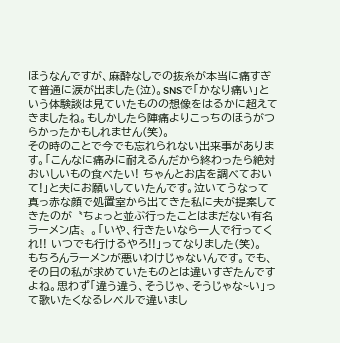ほうなんですが、麻酔なしでの抜糸が本当に痛すぎて普通に涙が出ました(泣)。SNSで「かなり痛い」という体験談は見ていたものの想像をはるかに超えてきましたね。もしかしたら陣痛よりこっちのほうがつらかったかもしれません(笑)。
その時のことで今でも忘れられない出来事があります。「こんなに痛みに耐えるんだから終わったら絶対おいしいもの食べたい! ちゃんとお店を調べておいて!」と夫にお願いしていたんです。泣いてうなって真っ赤な顔で処置室から出てきた私に夫が提案してきたのが〝ちょっと並ぶ行ったことはまだない有名ラーメン店〟。「いや、行きたいなら一人で行ってくれ!! いつでも行けるやろ!!」ってなりました(笑)。
もちろんラーメンが悪いわけじゃないんです。でも、その日の私が求めていたものとは違いすぎたんですよね。思わず「違う違う、そうじゃ、そうじゃな~い」って歌いたくなるレベルで違いまし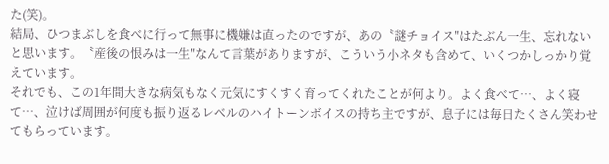た(笑)。
結局、ひつまぶしを食べに行って無事に機嫌は直ったのですが、あの〝謎チョイス″はたぶん一生、忘れないと思います。〝産後の恨みは一生″なんて言葉がありますが、こういう小ネタも含めて、いくつかしっかり覚えています。
それでも、この1年間大きな病気もなく元気にすくすく育ってくれたことが何より。よく食べて…、よく寝て…、泣けば周囲が何度も振り返るレベルのハイトーンボイスの持ち主ですが、息子には毎日たくさん笑わせてもらっています。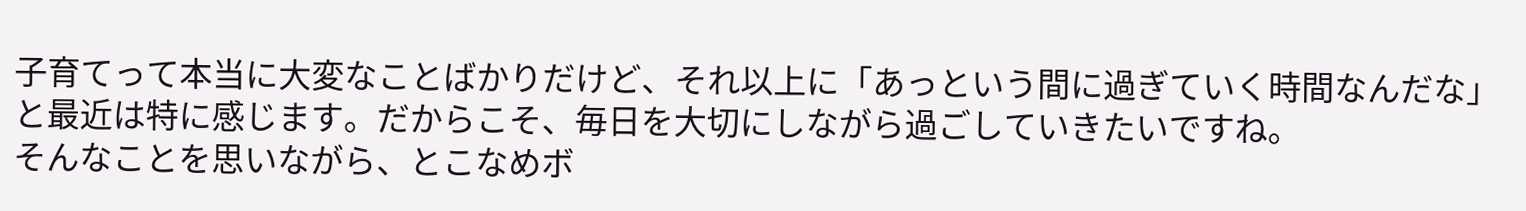子育てって本当に大変なことばかりだけど、それ以上に「あっという間に過ぎていく時間なんだな」と最近は特に感じます。だからこそ、毎日を大切にしながら過ごしていきたいですね。
そんなことを思いながら、とこなめボ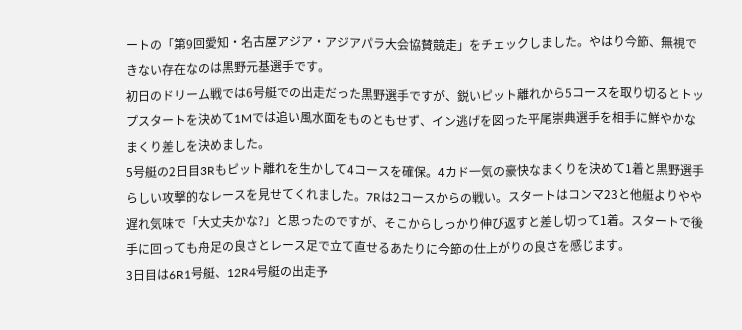ートの「第9回愛知・名古屋アジア・アジアパラ大会協賛競走」をチェックしました。やはり今節、無視できない存在なのは黒野元基選手です。
初日のドリーム戦では6号艇での出走だった黒野選手ですが、鋭いピット離れから5コースを取り切るとトップスタートを決めて1Mでは追い風水面をものともせず、イン逃げを図った平尾崇典選手を相手に鮮やかなまくり差しを決めました。
5号艇の2日目3Rもピット離れを生かして4コースを確保。4カド一気の豪快なまくりを決めて1着と黒野選手らしい攻撃的なレースを見せてくれました。7Rは2コースからの戦い。スタートはコンマ23と他艇よりやや遅れ気味で「大丈夫かな?」と思ったのですが、そこからしっかり伸び返すと差し切って1着。スタートで後手に回っても舟足の良さとレース足で立て直せるあたりに今節の仕上がりの良さを感じます。
3日目は6R1号艇、12R4号艇の出走予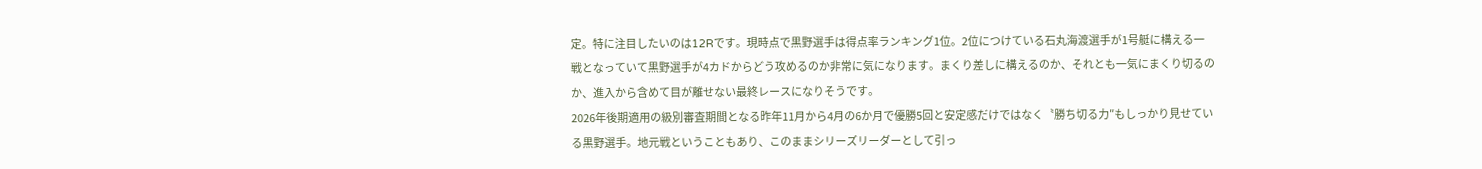定。特に注目したいのは12Rです。現時点で黒野選手は得点率ランキング1位。2位につけている石丸海渡選手が1号艇に構える一戦となっていて黒野選手が4カドからどう攻めるのか非常に気になります。まくり差しに構えるのか、それとも一気にまくり切るのか、進入から含めて目が離せない最終レースになりそうです。
2026年後期適用の級別審査期間となる昨年11月から4月の6か月で優勝5回と安定感だけではなく〝勝ち切る力″もしっかり見せている黒野選手。地元戦ということもあり、このままシリーズリーダーとして引っ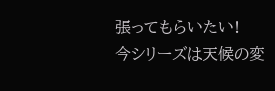張ってもらいたい!
今シリーズは天候の変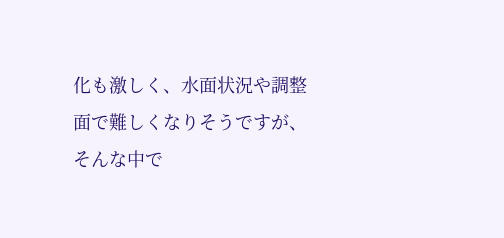化も激しく、水面状況や調整面で難しくなりそうですが、そんな中で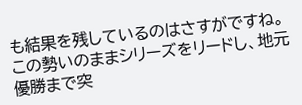も結果を残しているのはさすがですね。この勢いのままシリーズをリードし、地元優勝まで突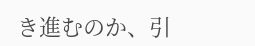き進むのか、引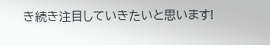き続き注目していきたいと思います!